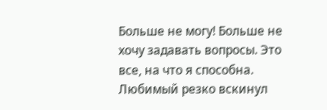Больше не могу! Больше не хочу задавать вопросы. Это все, на что я способна.
Любимый резко вскинул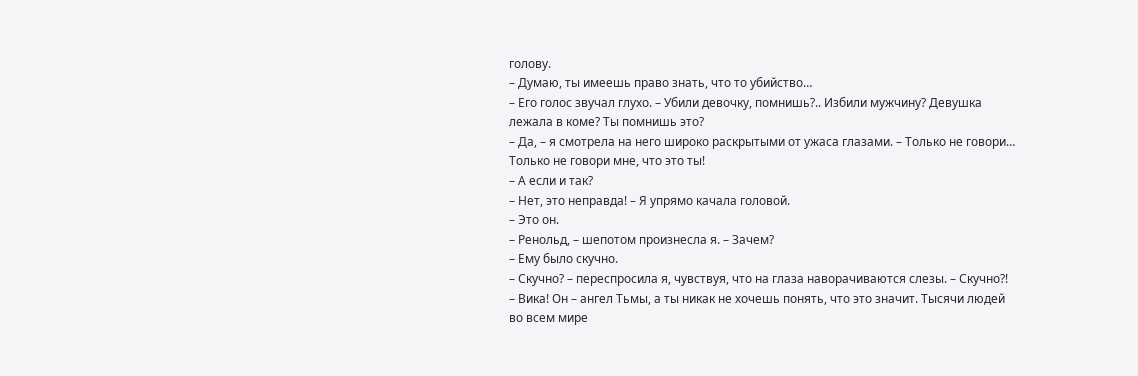голову.
– Думаю, ты имеешь право знать, что то убийство…
– Его голос звучал глухо. – Убили девочку, помнишь?.. Избили мужчину? Девушка лежала в коме? Ты помнишь это?
– Да, – я смотрела на него широко раскрытыми от ужаса глазами. – Только не говори… Только не говори мне, что это ты!
– А если и так?
– Нет, это неправда! – Я упрямо качала головой.
– Это он.
– Ренольд, – шепотом произнесла я. – Зачем?
– Ему было скучно.
– Скучно? – переспросила я, чувствуя, что на глаза наворачиваются слезы. – Скучно?!
– Вика! Он – ангел Тьмы, а ты никак не хочешь понять, что это значит. Тысячи людей во всем мире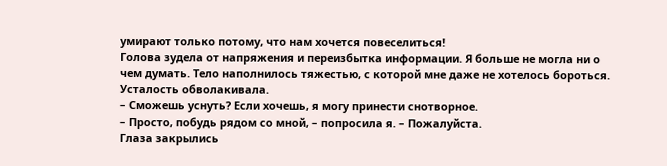умирают только потому, что нам хочется повеселиться!
Голова зудела от напряжения и переизбытка информации. Я больше не могла ни о чем думать. Тело наполнилось тяжестью, с которой мне даже не хотелось бороться. Усталость обволакивала.
– Сможешь уснуть? Если хочешь, я могу принести снотворное.
– Просто, побудь рядом со мной, – попросила я. – Пожалуйста.
Глаза закрылись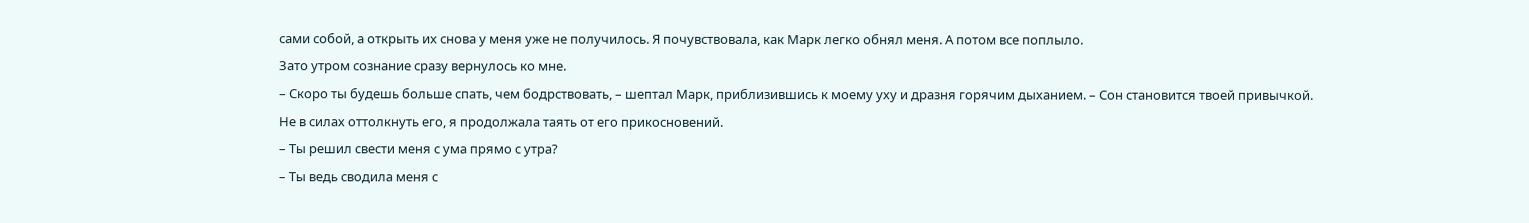сами собой, а открыть их снова у меня уже не получилось. Я почувствовала, как Марк легко обнял меня. А потом все поплыло.
Зато утром сознание сразу вернулось ко мне.
– Скоро ты будешь больше спать, чем бодрствовать, – шептал Марк, приблизившись к моему уху и дразня горячим дыханием. – Сон становится твоей привычкой.
Не в силах оттолкнуть его, я продолжала таять от его прикосновений.
– Ты решил свести меня с ума прямо с утра?
– Ты ведь сводила меня с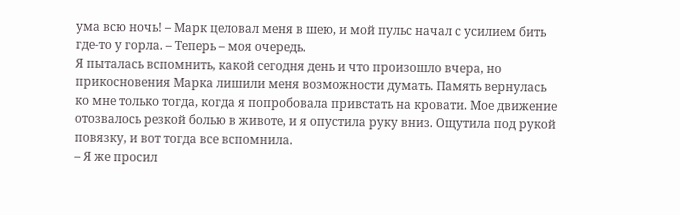ума всю ночь! – Марк целовал меня в шею, и мой пульс начал с усилием бить где-то у горла. – Теперь – моя очередь.
Я пыталась вспомнить, какой сегодня день и что произошло вчера, но прикосновения Марка лишили меня возможности думать. Память вернулась ко мне только тогда, когда я попробовала привстать на кровати. Мое движение отозвалось резкой болью в животе, и я опустила руку вниз. Ощутила под рукой повязку, и вот тогда все вспомнила.
– Я же просил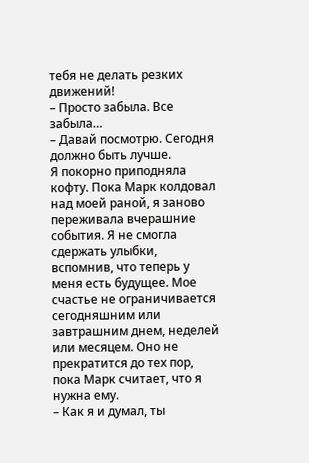тебя не делать резких движений!
– Просто забыла. Все забыла…
– Давай посмотрю. Сегодня должно быть лучше.
Я покорно приподняла кофту. Пока Марк колдовал над моей раной, я заново переживала вчерашние события. Я не смогла сдержать улыбки, вспомнив, что теперь у меня есть будущее. Мое счастье не ограничивается сегодняшним или завтрашним днем, неделей или месяцем. Оно не прекратится до тех пор, пока Марк считает, что я нужна ему.
– Как я и думал, ты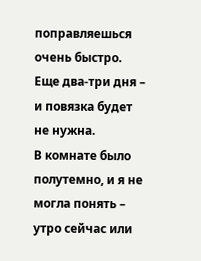поправляешься очень быстро. Еще два-три дня – и повязка будет не нужна.
В комнате было полутемно, и я не могла понять – утро сейчас или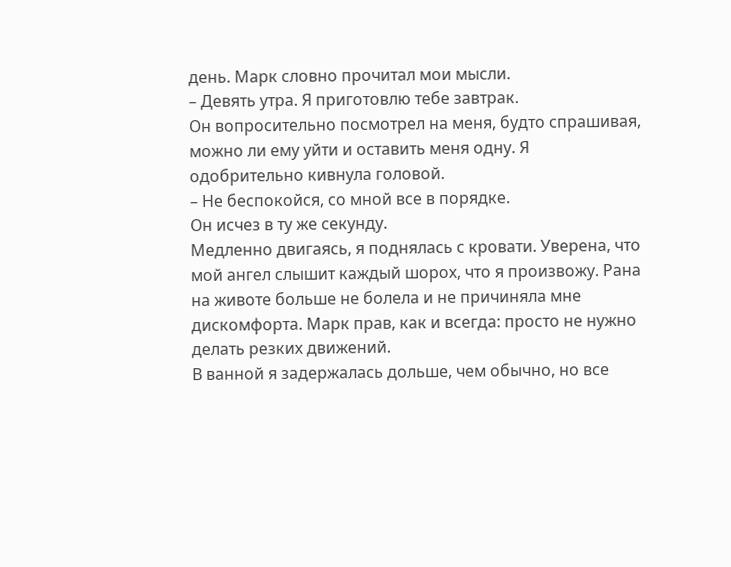день. Марк словно прочитал мои мысли.
– Девять утра. Я приготовлю тебе завтрак.
Он вопросительно посмотрел на меня, будто спрашивая, можно ли ему уйти и оставить меня одну. Я одобрительно кивнула головой.
– Не беспокойся, со мной все в порядке.
Он исчез в ту же секунду.
Медленно двигаясь, я поднялась с кровати. Уверена, что мой ангел слышит каждый шорох, что я произвожу. Рана на животе больше не болела и не причиняла мне дискомфорта. Марк прав, как и всегда: просто не нужно делать резких движений.
В ванной я задержалась дольше, чем обычно, но все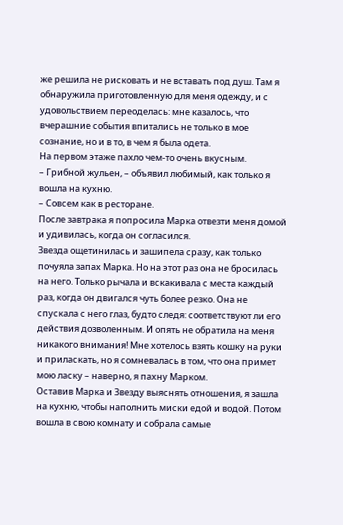же решила не рисковать и не вставать под душ. Там я обнаружила приготовленную для меня одежду, и с удовольствием переоделась: мне казалось, что вчерашние события впитались не только в мое сознание, но и в то, в чем я была одета.
На первом этаже пахло чем-то очень вкусным.
– Грибной жульен, – объявил любимый, как только я вошла на кухню.
– Совсем как в ресторане.
После завтрака я попросила Марка отвезти меня домой и удивилась, когда он согласился.
Звезда ощетинилась и зашипела сразу, как только почуяла запах Марка. Но на этот раз она не бросилась на него. Только рычала и вскакивала с места каждый раз, когда он двигался чуть более резко. Она не спускала с него глаз, будто следя: соответствуют ли его действия дозволенным. И опять не обратила на меня никакого внимания! Мне хотелось взять кошку на руки и приласкать, но я сомневалась в том, что она примет мою ласку – наверно, я пахну Марком.
Оставив Марка и Звезду выяснять отношения, я зашла на кухню, чтобы наполнить миски едой и водой. Потом вошла в свою комнату и собрала самые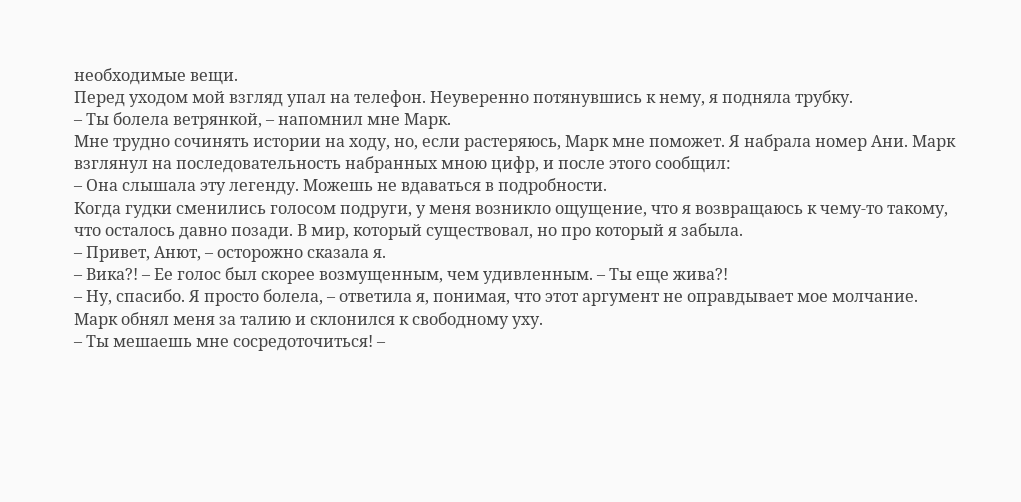необходимые вещи.
Перед уходом мой взгляд упал на телефон. Неуверенно потянувшись к нему, я подняла трубку.
– Ты болела ветрянкой, – напомнил мне Марк.
Мне трудно сочинять истории на ходу, но, если растеряюсь, Марк мне поможет. Я набрала номер Ани. Марк взглянул на последовательность набранных мною цифр, и после этого сообщил:
– Она слышала эту легенду. Можешь не вдаваться в подробности.
Когда гудки сменились голосом подруги, у меня возникло ощущение, что я возвращаюсь к чему-то такому, что осталось давно позади. В мир, который существовал, но про который я забыла.
– Привет, Анют, – осторожно сказала я.
– Вика?! – Ее голос был скорее возмущенным, чем удивленным. – Ты еще жива?!
– Ну, спасибо. Я просто болела, – ответила я, понимая, что этот аргумент не оправдывает мое молчание.
Марк обнял меня за талию и склонился к свободному уху.
– Ты мешаешь мне сосредоточиться! –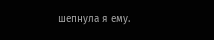шепнула я ему.